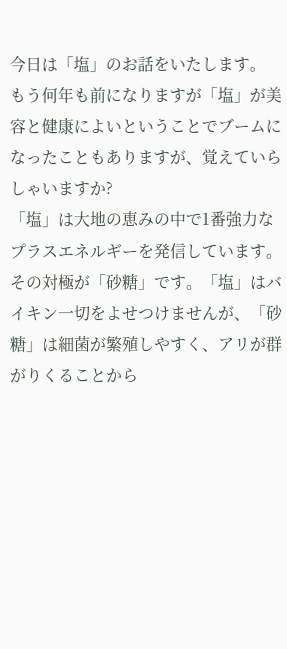今日は「塩」のお話をいたします。
もう何年も前になりますが「塩」が美容と健康によいということでブームになったこともありますが、覚えていらしゃいますか?
「塩」は大地の恵みの中で1番強力なプラスエネルギーを発信しています。その対極が「砂糖」です。「塩」はバイキン一切をよせつけませんが、「砂糖」は細菌が繁殖しやすく、アリが群がりくることから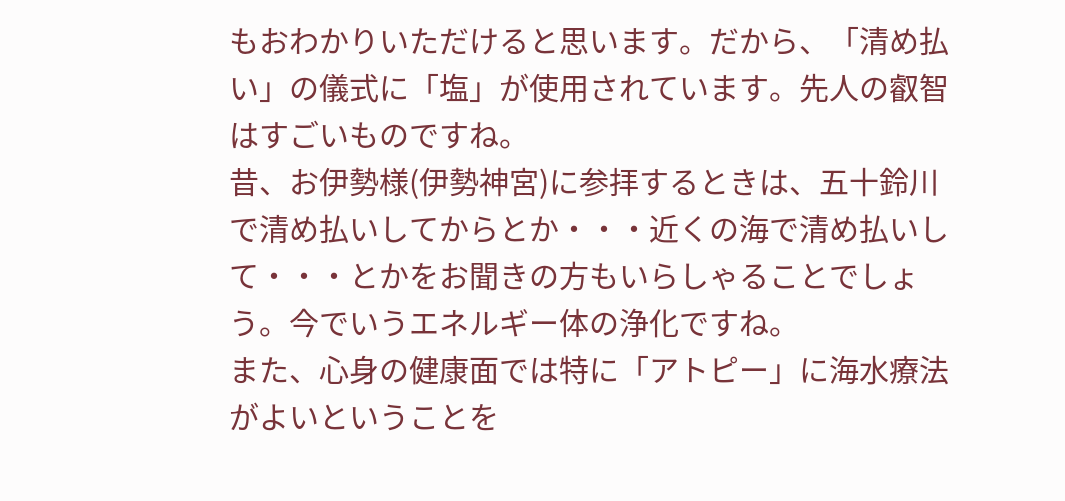もおわかりいただけると思います。だから、「清め払い」の儀式に「塩」が使用されています。先人の叡智はすごいものですね。
昔、お伊勢様(伊勢神宮)に参拝するときは、五十鈴川で清め払いしてからとか・・・近くの海で清め払いして・・・とかをお聞きの方もいらしゃることでしょう。今でいうエネルギー体の浄化ですね。
また、心身の健康面では特に「アトピー」に海水療法がよいということを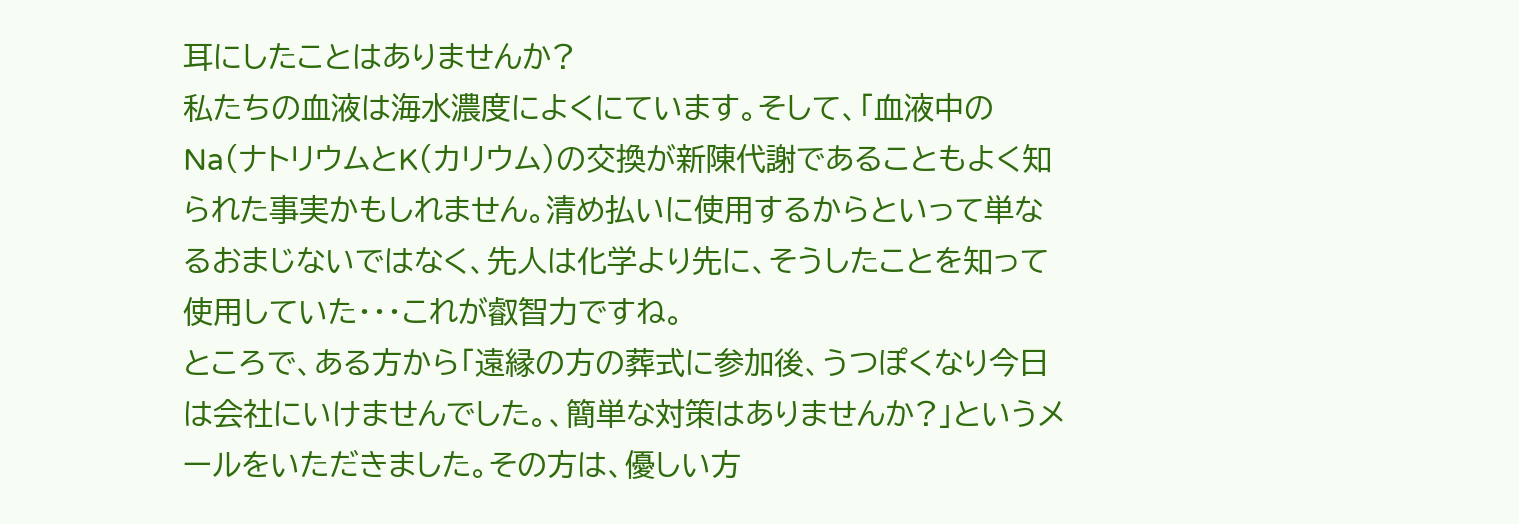耳にしたことはありませんか?
私たちの血液は海水濃度によくにています。そして、「血液中のNa(ナトリウムとK(カリウム)の交換が新陳代謝であることもよく知られた事実かもしれません。清め払いに使用するからといって単なるおまじないではなく、先人は化学より先に、そうしたことを知って使用していた・・・これが叡智力ですね。
ところで、ある方から「遠縁の方の葬式に参加後、うつぽくなり今日は会社にいけませんでした。、簡単な対策はありませんか?」というメールをいただきました。その方は、優しい方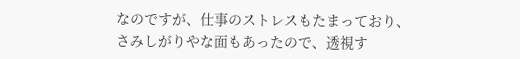なのですが、仕事のストレスもたまっており、さみしがりやな面もあったので、透視す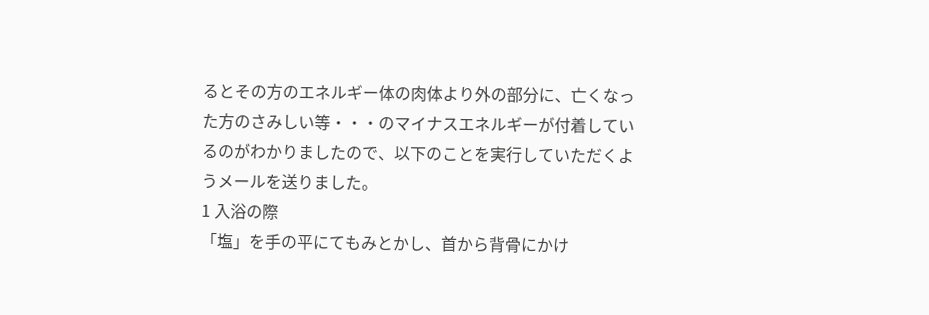るとその方のエネルギー体の肉体より外の部分に、亡くなった方のさみしい等・・・のマイナスエネルギーが付着しているのがわかりましたので、以下のことを実行していただくようメールを送りました。
1 入浴の際
「塩」を手の平にてもみとかし、首から背骨にかけ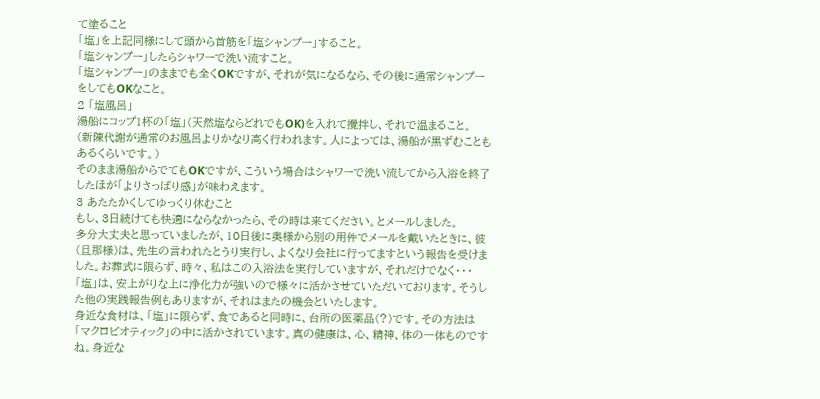て塗ること
「塩」を上記同様にして頭から首筋を「塩シャンプー」すること。
「塩シャンプー」したらシャワーで洗い流すこと。
「塩シャンプー」のままでも全くOKですが、それが気になるなら、その後に通常シャンプーをしてもOKなこと。
2 「塩風呂」
湯船にコップ1杯の「塩」(天然塩ならどれでもOK)を入れて攪拌し、それで温まること。
(新陳代謝が通常のお風呂よりかなり高く行われます。人によっては、湯船が黒ずむこともあるくらいです。)
そのまま湯船からでてもOKですが、こういう場合はシャワーで洗い流してから入浴を終了したほが「よりさっぱり感」が味わえます。
3 あたたかくしてゆっくり休むこと
もし、3日続けても快適にならなかったら、その時は来てください。とメールしました。
多分大丈夫と思っていましたが、10日後に奥様から別の用件でメールを戴いたときに、彼(旦那様)は、先生の言われたとうり実行し、よくなり会社に行ってますという報告を受けました。お葬式に限らず、時々、私はこの入浴法を実行していますが、それだけでなく・・・「塩」は、安上がりな上に浄化力が強いので様々に活かさせていただいております。そうした他の実践報告例もありますが、それはまたの機会といたします。
身近な食材は、「塩」に限らず、食であると同時に、台所の医薬品(?)です。その方法は「マクロビオティック」の中に活かされています。真の健康は、心、精神、体の一体ものですね。身近な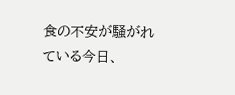食の不安が騒がれている今日、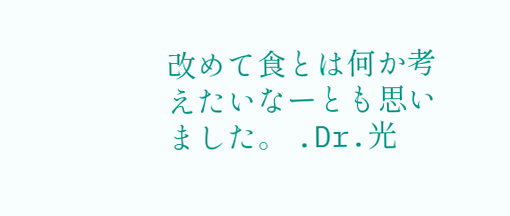改めて食とは何か考えたいなーとも思いました。 .Dr.光